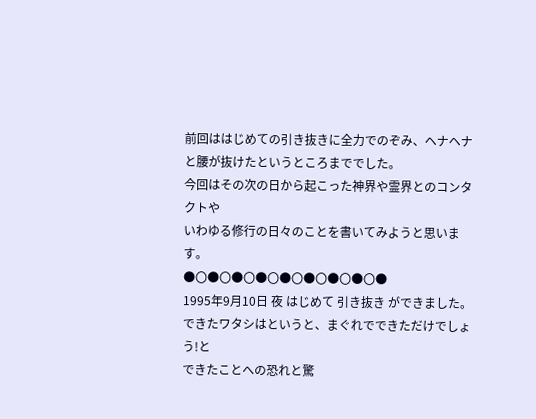前回ははじめての引き抜きに全力でのぞみ、ヘナヘナと腰が抜けたというところまででした。
今回はその次の日から起こった神界や霊界とのコンタクトや
いわゆる修行の日々のことを書いてみようと思います。
●〇●〇●〇●〇●〇●〇●〇●〇●
1995年9月10日 夜 はじめて 引き抜き ができました。
できたワタシはというと、まぐれでできただけでしょう!と
できたことへの恐れと驚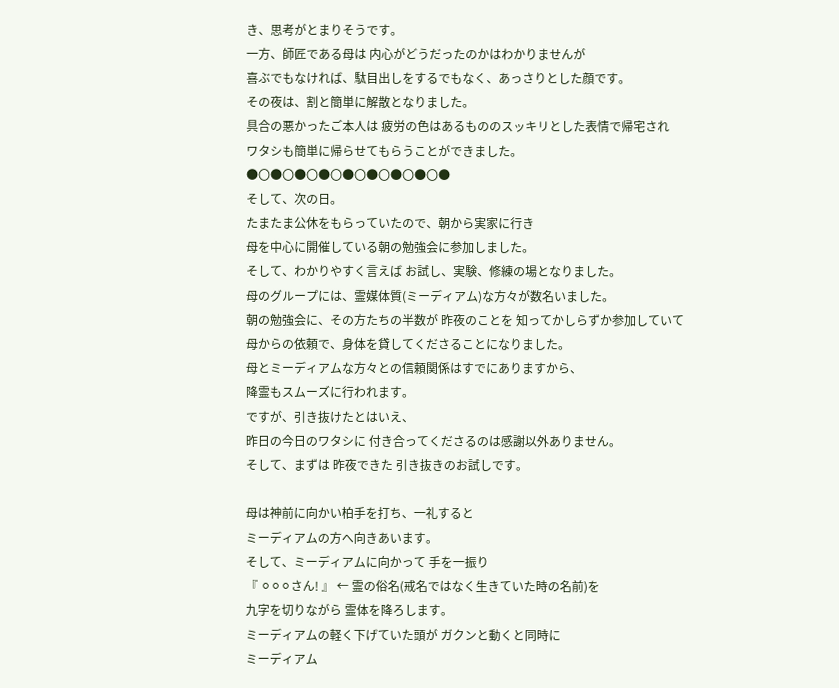き、思考がとまりそうです。
一方、師匠である母は 内心がどうだったのかはわかりませんが
喜ぶでもなければ、駄目出しをするでもなく、あっさりとした顔です。
その夜は、割と簡単に解散となりました。
具合の悪かったご本人は 疲労の色はあるもののスッキリとした表情で帰宅され
ワタシも簡単に帰らせてもらうことができました。
●〇●〇●〇●〇●〇●〇●〇●〇●
そして、次の日。
たまたま公休をもらっていたので、朝から実家に行き
母を中心に開催している朝の勉強会に参加しました。
そして、わかりやすく言えば お試し、実験、修練の場となりました。
母のグループには、霊媒体質(ミーディアム)な方々が数名いました。
朝の勉強会に、その方たちの半数が 昨夜のことを 知ってかしらずか参加していて
母からの依頼で、身体を貸してくださることになりました。
母とミーディアムな方々との信頼関係はすでにありますから、
降霊もスムーズに行われます。
ですが、引き抜けたとはいえ、
昨日の今日のワタシに 付き合ってくださるのは感謝以外ありません。
そして、まずは 昨夜できた 引き抜きのお試しです。

母は神前に向かい柏手を打ち、一礼すると
ミーディアムの方へ向きあいます。
そして、ミーディアムに向かって 手を一振り
『 ⚪⚪⚪さん! 』 ← 霊の俗名(戒名ではなく生きていた時の名前)を
九字を切りながら 霊体を降ろします。
ミーディアムの軽く下げていた頭が ガクンと動くと同時に
ミーディアム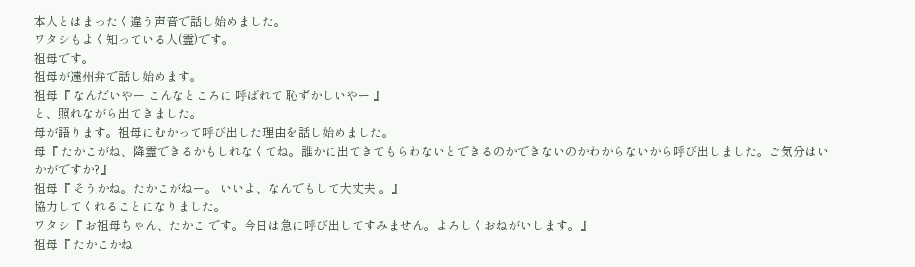本人とはまったく違う声音で話し始めました。
ワタシもよく知っている人(霊)です。
祖母です。
祖母が遠州弁で話し始めます。
祖母『 なんだいやー こんなところに 呼ばれて 恥ずかしいやー 』
と、照れながら出てきました。
母が語ります。祖母にむかって呼び出した理由を話し始めました。
母『 たかこがね、降霊できるかもしれなくてね。誰かに出てきてもらわないとできるのかできないのかわからないから呼び出しました。ご気分はいかがですか?』
祖母『 そうかね。たかこがねー。 いいよ、なんでもして大丈夫 。』
協力してくれることになりました。
ワタシ『 お祖母ちゃん、たかこ です。今日は急に呼び出してすみません。よろしくおねがいします。』
祖母『 たかこかね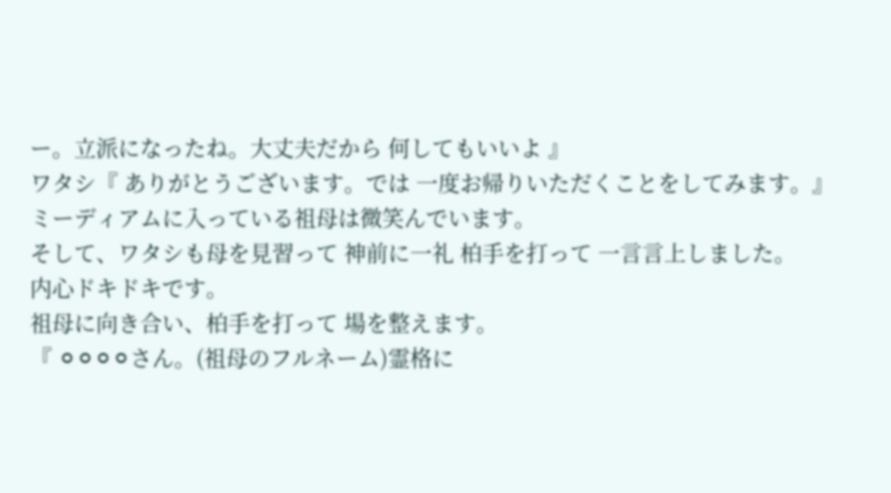ー。立派になったね。大丈夫だから 何してもいいよ 』
ワタシ『 ありがとうございます。では 一度お帰りいただくことをしてみます。』
ミーディアムに入っている祖母は微笑んでいます。
そして、ワタシも母を見習って 神前に一礼 柏手を打って 一言言上しました。
内心ドキドキです。
祖母に向き合い、柏手を打って 場を整えます。
『 ⚪⚪⚪⚪さん。(祖母のフルネーム)霊格に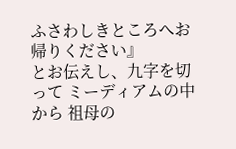ふさわしきところへお帰りください』
とお伝えし、九字を切って ミーディアムの中から 祖母の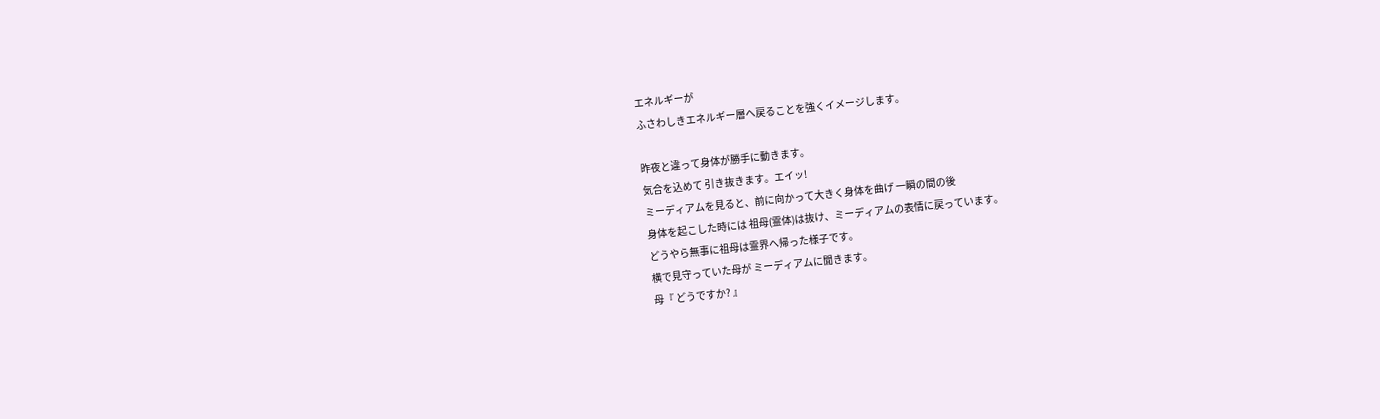エネルギーが
ふさわしきエネルギー層へ戻ることを強くイメージします。

昨夜と違って身体が勝手に動きます。
気合を込めて 引き抜きます。エイッ!
ミーディアムを見ると、前に向かって大きく身体を曲げ 一瞬の間の後
身体を起こした時には 祖母(霊体)は抜け、ミーディアムの表情に戻っています。
どうやら無事に祖母は霊界へ帰った様子です。
横で見守っていた母が ミーディアムに聞きます。
母『 どうですか? 』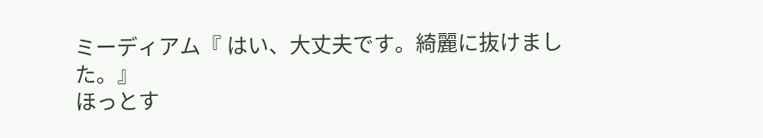ミーディアム『 はい、大丈夫です。綺麗に抜けました。』
ほっとす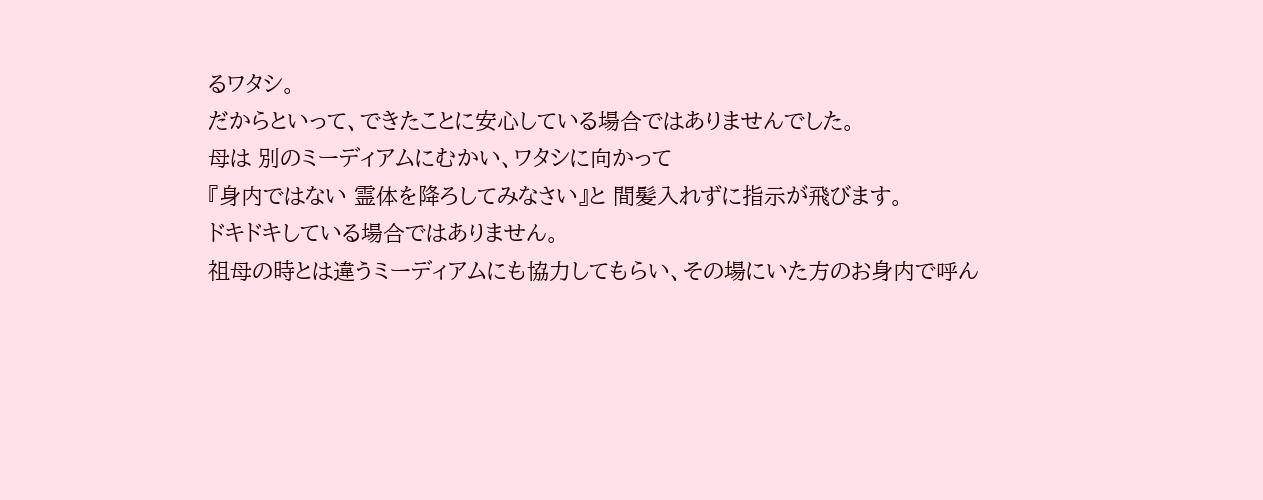るワタシ。
だからといって、できたことに安心している場合ではありませんでした。
母は 別のミーディアムにむかい、ワタシに向かって
『身内ではない 霊体を降ろしてみなさい』と 間髪入れずに指示が飛びます。
ドキドキしている場合ではありません。
祖母の時とは違うミーディアムにも協力してもらい、その場にいた方のお身内で呼ん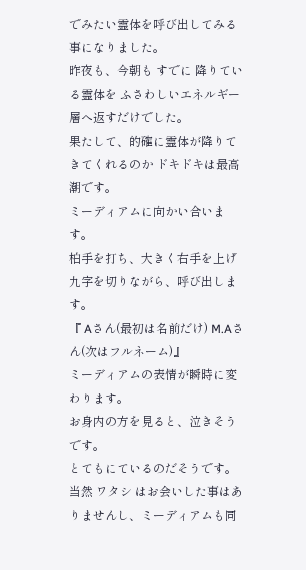でみたい霊体を呼び出してみる事になりました。
昨夜も、今朝も すでに 降りている霊体を ふさわしいエネルギー層へ返すだけでした。
果たして、的確に霊体が降りてきてくれるのか ドキドキは最高潮です。
ミーディアムに向かい合います。
柏手を打ち、大きく右手を上げ九字を切りながら、呼び出します。
『 Aさん(最初は名前だけ) M.Aさん(次はフルネーム)』
ミーディアムの表情が瞬時に変わります。
お身内の方を見ると、泣きそうです。
とてもにているのだそうです。
当然 ワタシ はお会いした事はありませんし、ミーディアムも同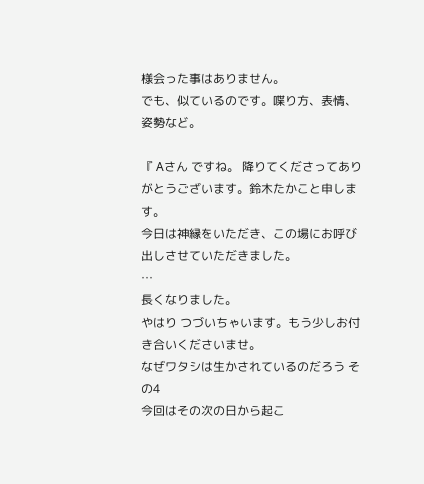様会った事はありません。
でも、似ているのです。喋り方、表情、姿勢など。

『 Aさん ですね。 降りてくださってありがとうございます。鈴木たかこと申します。
今日は神縁をいただき、この場にお呼び出しさせていただきました。
…
長くなりました。
やはり つづいちゃいます。もう少しお付き合いくださいませ。
なぜワタシは生かされているのだろう その4
今回はその次の日から起こ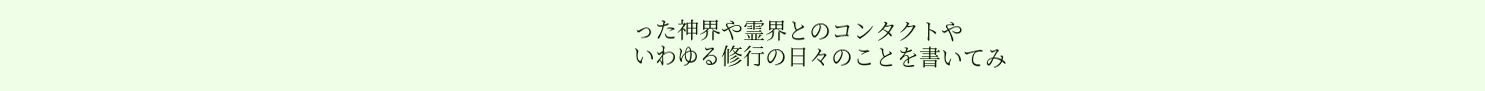った神界や霊界とのコンタクトや
いわゆる修行の日々のことを書いてみ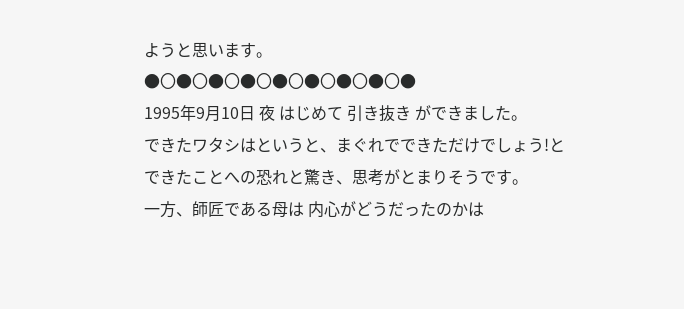ようと思います。
●〇●〇●〇●〇●〇●〇●〇●〇●
1995年9月10日 夜 はじめて 引き抜き ができました。
できたワタシはというと、まぐれでできただけでしょう!と
できたことへの恐れと驚き、思考がとまりそうです。
一方、師匠である母は 内心がどうだったのかは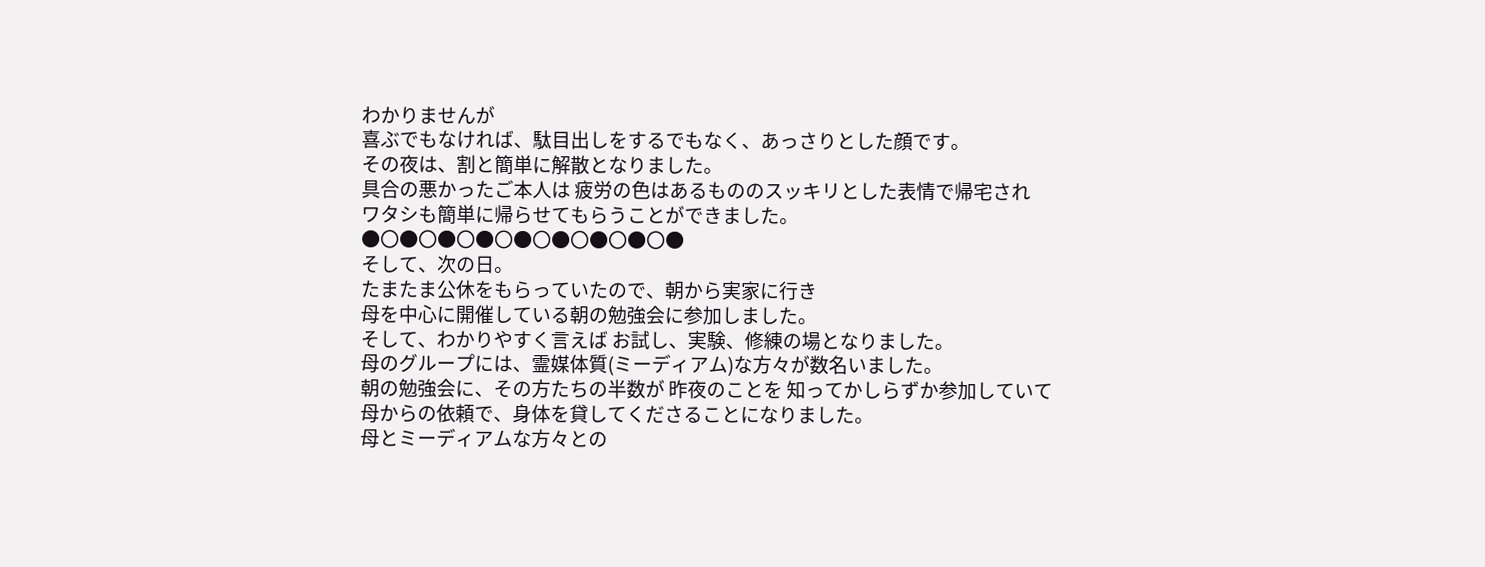わかりませんが
喜ぶでもなければ、駄目出しをするでもなく、あっさりとした顔です。
その夜は、割と簡単に解散となりました。
具合の悪かったご本人は 疲労の色はあるもののスッキリとした表情で帰宅され
ワタシも簡単に帰らせてもらうことができました。
●〇●〇●〇●〇●〇●〇●〇●〇●
そして、次の日。
たまたま公休をもらっていたので、朝から実家に行き
母を中心に開催している朝の勉強会に参加しました。
そして、わかりやすく言えば お試し、実験、修練の場となりました。
母のグループには、霊媒体質(ミーディアム)な方々が数名いました。
朝の勉強会に、その方たちの半数が 昨夜のことを 知ってかしらずか参加していて
母からの依頼で、身体を貸してくださることになりました。
母とミーディアムな方々との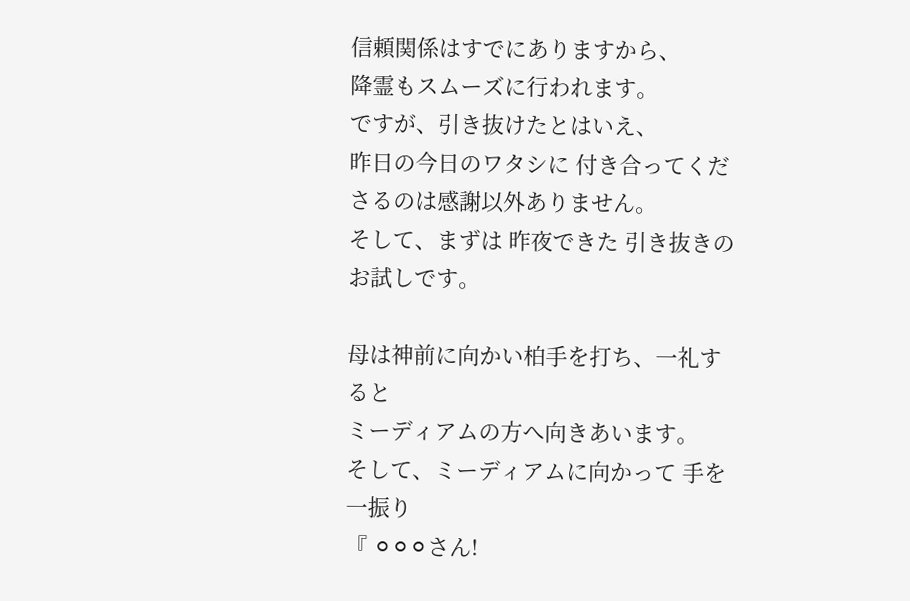信頼関係はすでにありますから、
降霊もスムーズに行われます。
ですが、引き抜けたとはいえ、
昨日の今日のワタシに 付き合ってくださるのは感謝以外ありません。
そして、まずは 昨夜できた 引き抜きのお試しです。

母は神前に向かい柏手を打ち、一礼すると
ミーディアムの方へ向きあいます。
そして、ミーディアムに向かって 手を一振り
『 ⚪⚪⚪さん!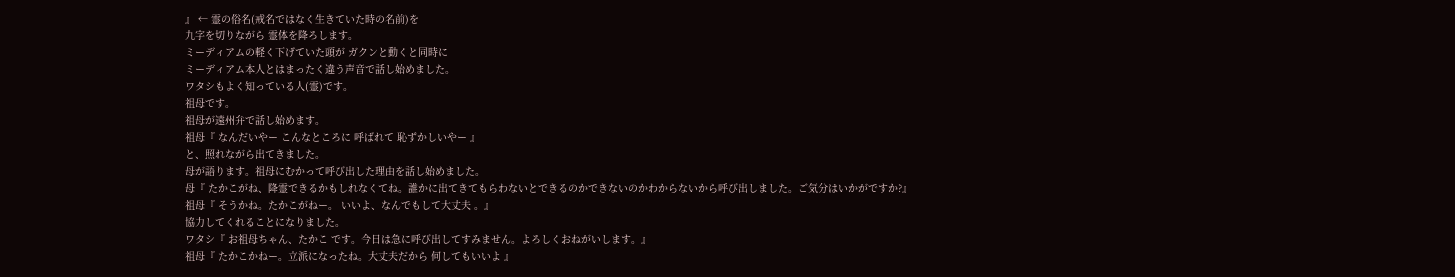』 ← 霊の俗名(戒名ではなく生きていた時の名前)を
九字を切りながら 霊体を降ろします。
ミーディアムの軽く下げていた頭が ガクンと動くと同時に
ミーディアム本人とはまったく違う声音で話し始めました。
ワタシもよく知っている人(霊)です。
祖母です。
祖母が遠州弁で話し始めます。
祖母『 なんだいやー こんなところに 呼ばれて 恥ずかしいやー 』
と、照れながら出てきました。
母が語ります。祖母にむかって呼び出した理由を話し始めました。
母『 たかこがね、降霊できるかもしれなくてね。誰かに出てきてもらわないとできるのかできないのかわからないから呼び出しました。ご気分はいかがですか?』
祖母『 そうかね。たかこがねー。 いいよ、なんでもして大丈夫 。』
協力してくれることになりました。
ワタシ『 お祖母ちゃん、たかこ です。今日は急に呼び出してすみません。よろしくおねがいします。』
祖母『 たかこかねー。立派になったね。大丈夫だから 何してもいいよ 』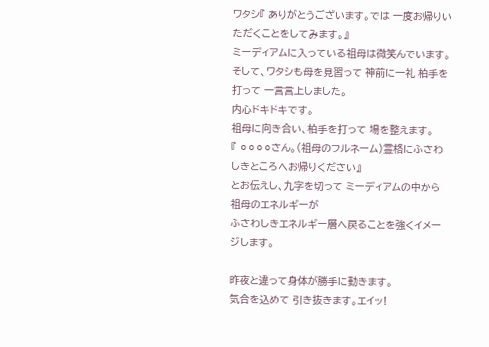ワタシ『 ありがとうございます。では 一度お帰りいただくことをしてみます。』
ミーディアムに入っている祖母は微笑んでいます。
そして、ワタシも母を見習って 神前に一礼 柏手を打って 一言言上しました。
内心ドキドキです。
祖母に向き合い、柏手を打って 場を整えます。
『 ⚪⚪⚪⚪さん。(祖母のフルネーム)霊格にふさわしきところへお帰りください』
とお伝えし、九字を切って ミーディアムの中から 祖母のエネルギーが
ふさわしきエネルギー層へ戻ることを強くイメージします。

昨夜と違って身体が勝手に動きます。
気合を込めて 引き抜きます。エイッ!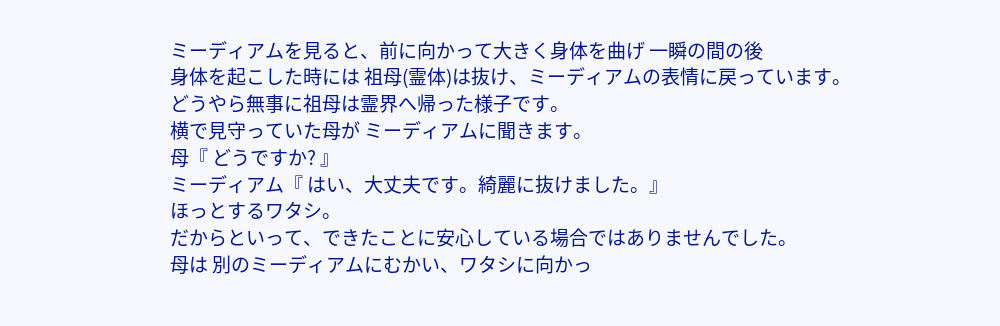ミーディアムを見ると、前に向かって大きく身体を曲げ 一瞬の間の後
身体を起こした時には 祖母(霊体)は抜け、ミーディアムの表情に戻っています。
どうやら無事に祖母は霊界へ帰った様子です。
横で見守っていた母が ミーディアムに聞きます。
母『 どうですか? 』
ミーディアム『 はい、大丈夫です。綺麗に抜けました。』
ほっとするワタシ。
だからといって、できたことに安心している場合ではありませんでした。
母は 別のミーディアムにむかい、ワタシに向かっ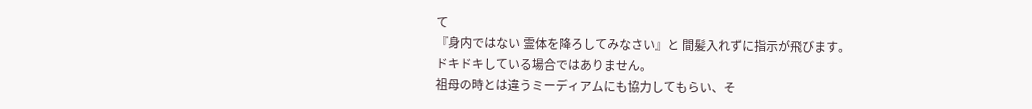て
『身内ではない 霊体を降ろしてみなさい』と 間髪入れずに指示が飛びます。
ドキドキしている場合ではありません。
祖母の時とは違うミーディアムにも協力してもらい、そ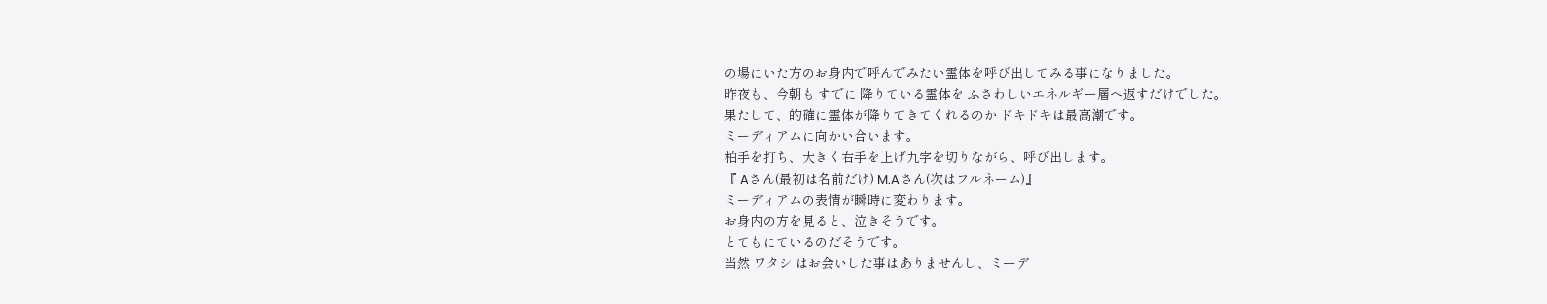の場にいた方のお身内で呼んでみたい霊体を呼び出してみる事になりました。
昨夜も、今朝も すでに 降りている霊体を ふさわしいエネルギー層へ返すだけでした。
果たして、的確に霊体が降りてきてくれるのか ドキドキは最高潮です。
ミーディアムに向かい合います。
柏手を打ち、大きく右手を上げ九字を切りながら、呼び出します。
『 Aさん(最初は名前だけ) M.Aさん(次はフルネーム)』
ミーディアムの表情が瞬時に変わります。
お身内の方を見ると、泣きそうです。
とてもにているのだそうです。
当然 ワタシ はお会いした事はありませんし、ミーデ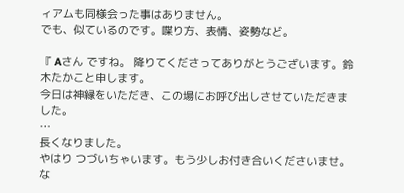ィアムも同様会った事はありません。
でも、似ているのです。喋り方、表情、姿勢など。

『 Aさん ですね。 降りてくださってありがとうございます。鈴木たかこと申します。
今日は神縁をいただき、この場にお呼び出しさせていただきました。
…
長くなりました。
やはり つづいちゃいます。もう少しお付き合いくださいませ。
な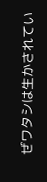ぜワタシは生かされてい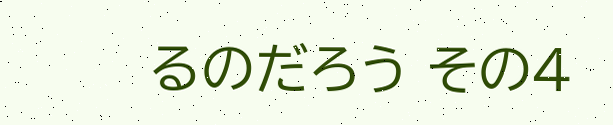るのだろう その4